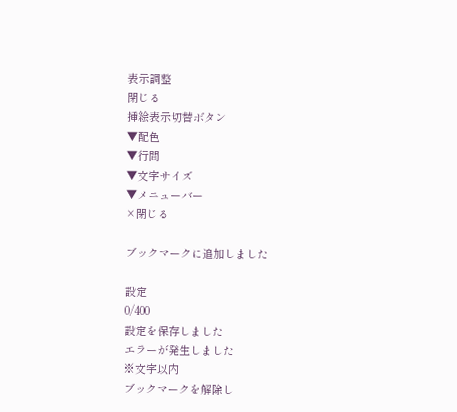表示調整
閉じる
挿絵表示切替ボタン
▼配色
▼行間
▼文字サイズ
▼メニューバー
×閉じる

ブックマークに追加しました

設定
0/400
設定を保存しました
エラーが発生しました
※文字以内
ブックマークを解除し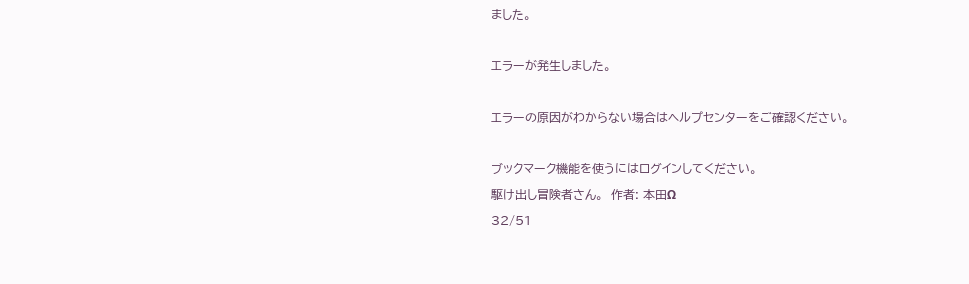ました。

エラーが発生しました。

エラーの原因がわからない場合はヘルプセンターをご確認ください。

ブックマーク機能を使うにはログインしてください。
駆け出し冒険者さん。  作者: 本田Ω
32/51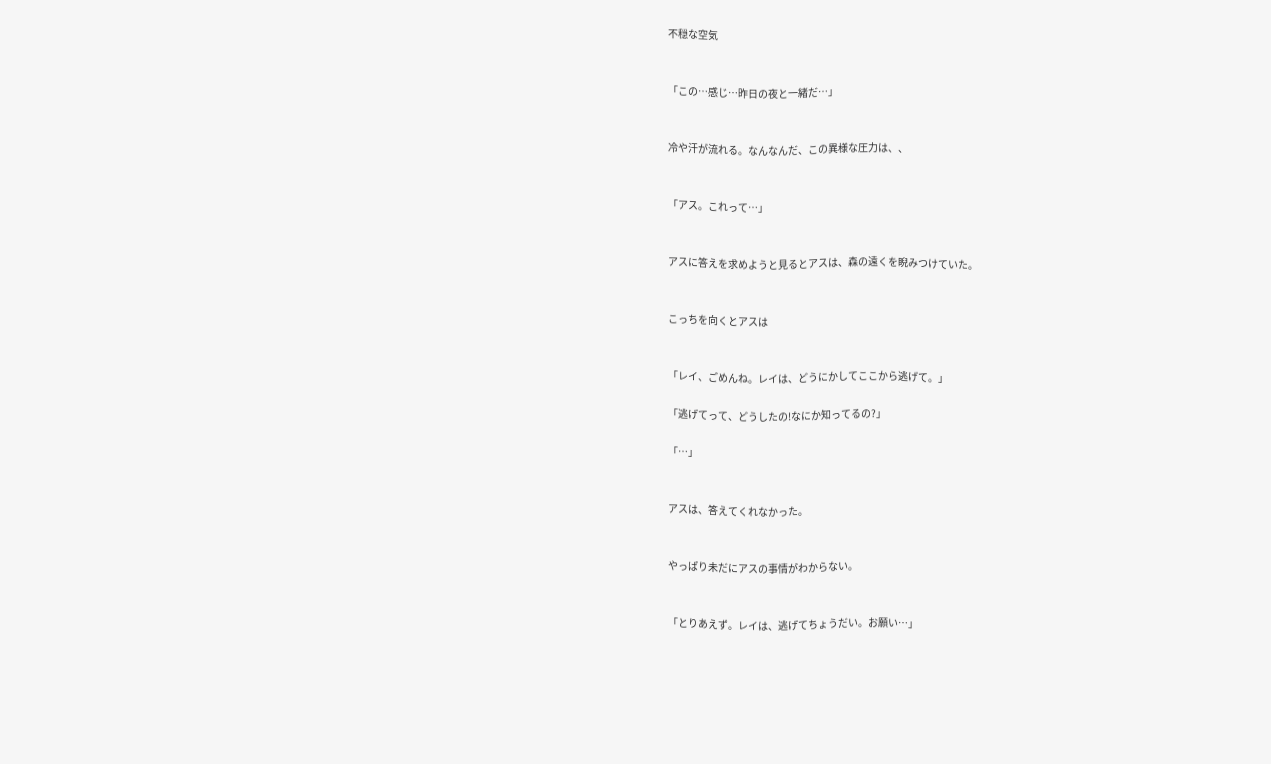不穏な空気


「この…感じ…昨日の夜と一緒だ…」


冷や汗が流れる。なんなんだ、この異様な圧力は、、


「アス。これって…」


アスに答えを求めようと見るとアスは、森の遠くを睨みつけていた。


こっちを向くとアスは


「レイ、ごめんね。レイは、どうにかしてここから逃げて。」

「逃げてって、どうしたの!なにか知ってるの?」

「…」


アスは、答えてくれなかった。


やっぱり未だにアスの事情がわからない。


「とりあえず。レイは、逃げてちょうだい。お願い…」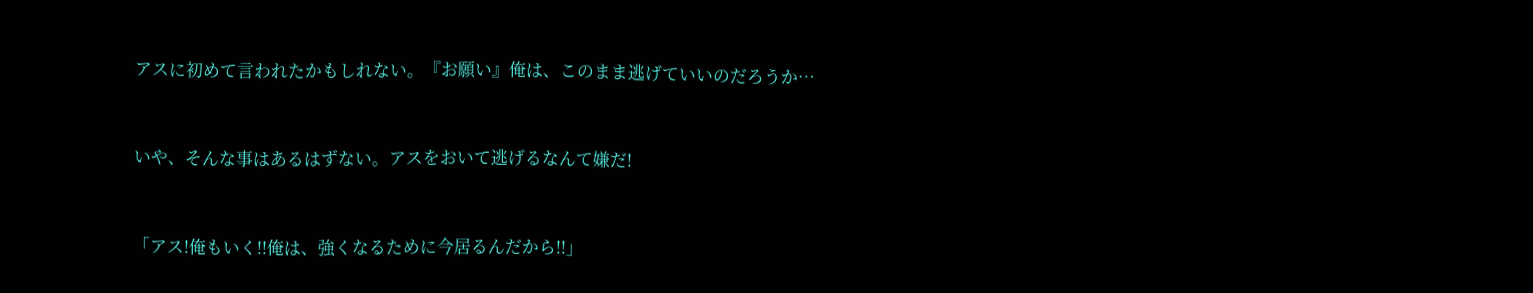アスに初めて言われたかもしれない。『お願い』俺は、このまま逃げていいのだろうか…


いや、そんな事はあるはずない。アスをおいて逃げるなんて嫌だ!


「アス!俺もいく!!俺は、強くなるために今居るんだから!!」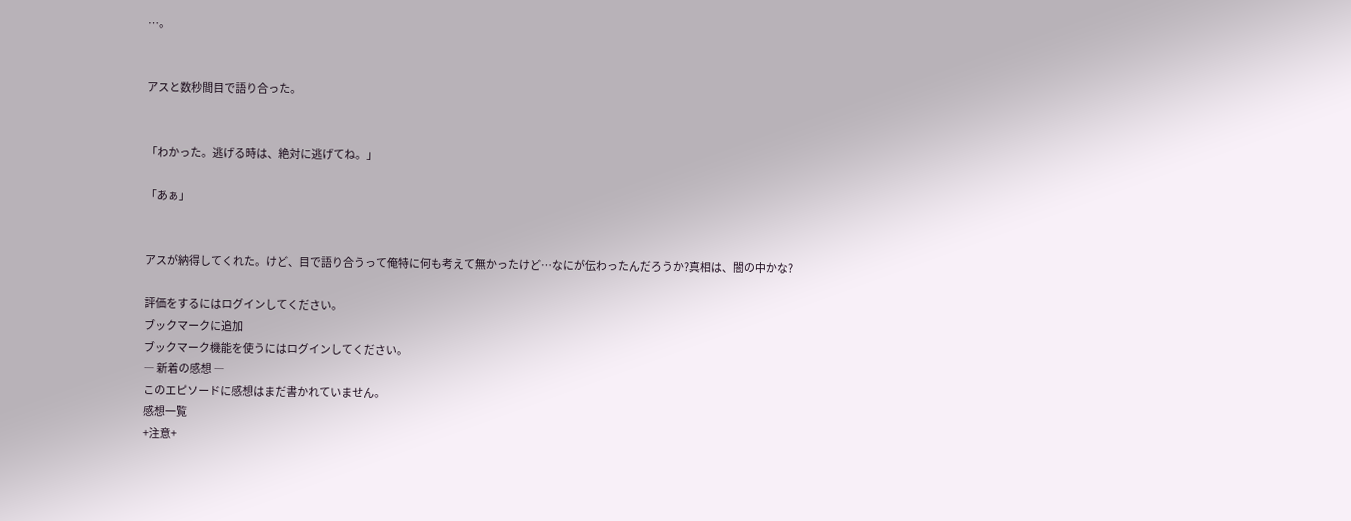…。


アスと数秒間目で語り合った。


「わかった。逃げる時は、絶対に逃げてね。」

「あぁ」


アスが納得してくれた。けど、目で語り合うって俺特に何も考えて無かったけど…なにが伝わったんだろうか?真相は、闇の中かな?

評価をするにはログインしてください。
ブックマークに追加
ブックマーク機能を使うにはログインしてください。
― 新着の感想 ―
このエピソードに感想はまだ書かれていません。
感想一覧
+注意+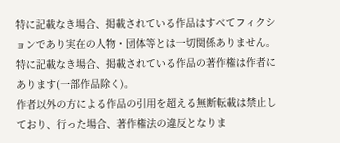特に記載なき場合、掲載されている作品はすべてフィクションであり実在の人物・団体等とは一切関係ありません。
特に記載なき場合、掲載されている作品の著作権は作者にあります(一部作品除く)。
作者以外の方による作品の引用を超える無断転載は禁止しており、行った場合、著作権法の違反となりま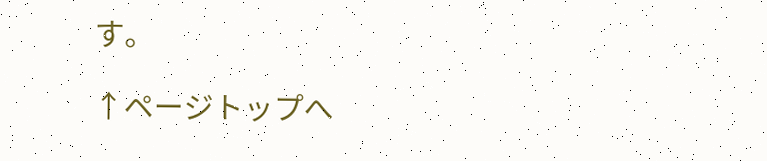す。

↑ページトップへ